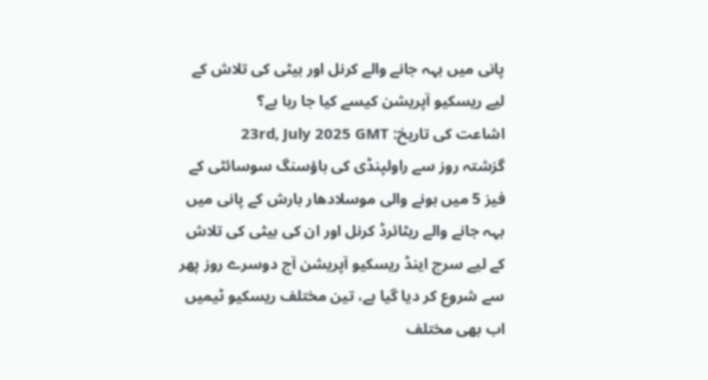پانی میں بہہ جانے والے کرنل اور بیٹی کی تلاش کے لیے ریسکیو آپریشن کیسے کیا جا رہا ہے؟
اشاعت کی تاریخ: 23rd, July 2025 GMT
گزشتہ روز سے راولپنڈی کی ہاؤسنگ سوسائٹی کے فیز 5 میں ہونے والی موسلادھار بارش کے پانی میں بہہ جانے والے ریٹائرڈ کرنل اور ان کی بیٹی کی تلاش کے لیے سرچ اینڈ ریسکیو آپریشن آج دوسرے روز پھر سے شروع کر دیا گیا ہے، تین مختلف ریسکیو ٹیمیں اب بھی مختلف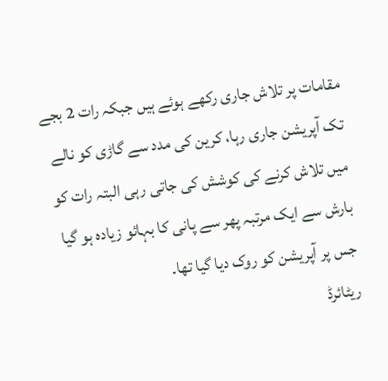مقامات پر تلاش جاری رکھے ہوئے ہیں جبکہ رات 2 بجے تک آپریشن جاری رہا، کرین کی مدد سے گاڑی کو نالے میں تلاش کرنے کی کوشش کی جاتی رہی البتہ رات کو بارش سے ایک مرتبہ پھر سے پانی کا بہائو زیادہ ہو گیا جس پر آپریشن کو روک دیا گیا تھا۔
ریٹائرڈ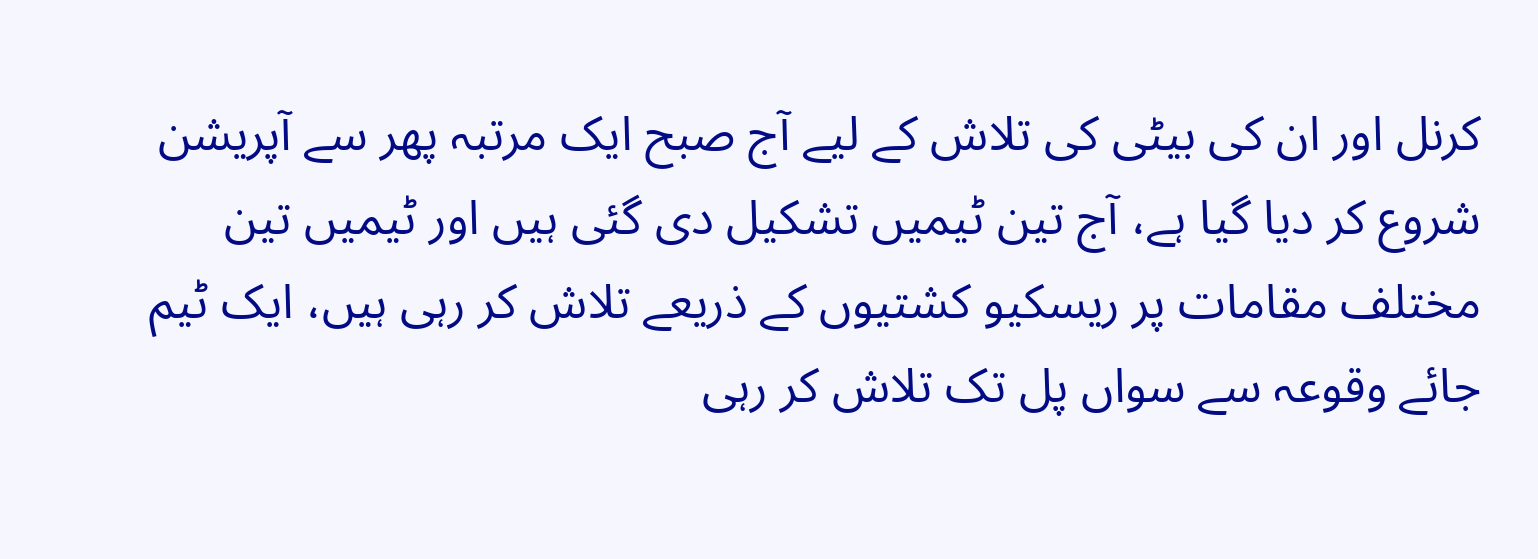کرنل اور ان کی بیٹی کی تلاش کے لیے آج صبح ایک مرتبہ پھر سے آپریشن شروع کر دیا گیا ہے، آج تین ٹیمیں تشکیل دی گئی ہیں اور ٹیمیں تین مختلف مقامات پر ریسکیو کشتیوں کے ذریعے تلاش کر رہی ہیں، ایک ٹیم جائے وقوعہ سے سواں پل تک تلاش کر رہی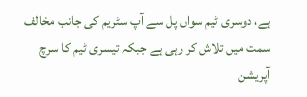ہے، دوسری ٹیم سواں پل سے آپ سٹریم کی جانب مخالف سمت میں تلاش کر رہی ہے جبکہ تیسری ٹیم کا سرچ آپریشن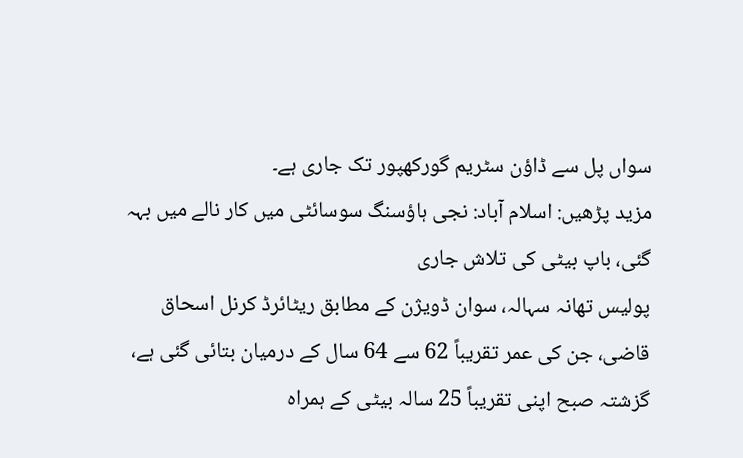سواں پل سے ڈاؤن سٹریم گورکھپور تک جاری ہے۔
مزید پڑھیں: اسلام آباد: نجی ہاؤسنگ سوسائٹی میں کار نالے میں بہہ گئی، باپ بیٹی کی تلاش جاری
پولیس تھانہ سہالہ، سوان ڈویژن کے مطابق ریٹائرڈ کرنل اسحاق قاضی، جن کی عمر تقریباً 62 سے 64 سال کے درمیان بتائی گئی ہے، گزشتہ صبح اپنی تقریباً 25 سالہ بیٹی کے ہمراہ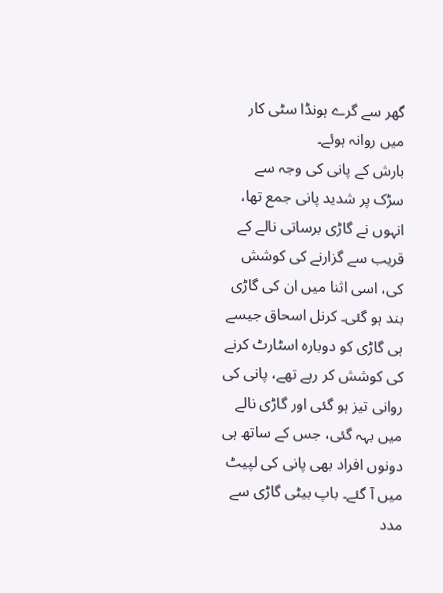گھر سے گرے ہونڈا سٹی کار میں روانہ ہوئے۔
بارش کے پانی کی وجہ سے سڑک پر شدید پانی جمع تھا، انہوں نے گاڑی برساتی نالے کے قریب سے گزارنے کی کوشش کی، اسی اثنا میں ان کی گاڑی بند ہو گئی۔ کرنل اسحاق جیسے ہی گاڑی کو دوبارہ اسٹارٹ کرنے کی کوشش کر رہے تھے، پانی کی روانی تیز ہو گئی اور گاڑی نالے میں بہہ گئی، جس کے ساتھ ہی دونوں افراد بھی پانی کی لپیٹ میں آ گئے۔ باپ بیٹی گاڑی سے مدد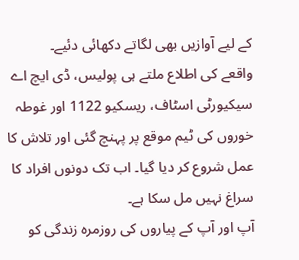کے لیے آوازیں بھی لگاتے دکھائی دئیے۔
واقعے کی اطلاع ملتے ہی پولیس، ڈی ایچ اے سیکیورٹی اسٹاف، ریسکیو 1122 اور غوطہ خوروں کی ٹیم موقع پر پہنچ گئی اور تلاش کا عمل شروع کر دیا گیا۔ اب تک دونوں افراد کا سراغ نہیں مل سکا ہے۔
آپ اور آپ کے پیاروں کی روزمرہ زندگی کو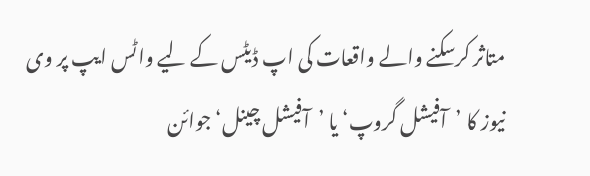متاثر کرسکنے والے واقعات کی اپ ڈیٹس کے لیے واٹس ایپ پر وی نیوز کا ’آفیشل گروپ‘ یا ’آفیشل چینل‘ جوائن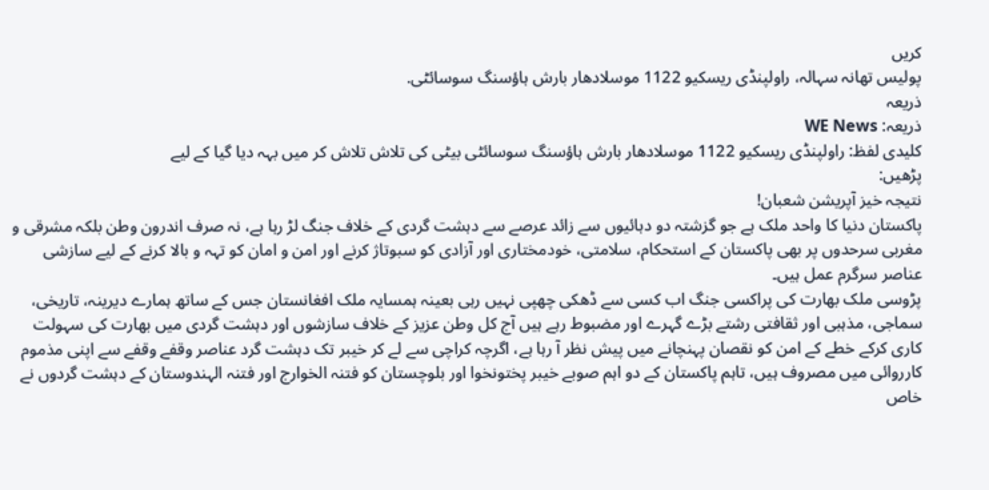کریں
پولیس تھانہ سہالہ، راولپنڈی ریسکیو 1122 موسلادھار بارش ہاؤسنگ سوسائٹی.
ذریعہ
ذریعہ: WE News
کلیدی لفظ: راولپنڈی ریسکیو 1122 موسلادھار بارش ہاؤسنگ سوسائٹی بیٹی کی تلاش تلاش کر میں بہہ دیا گیا کے لیے
پڑھیں:
نتیجہ خیز آپریشن شعبان!
پاکستان دنیا کا واحد ملک ہے جو گزشتہ دو دہائیوں سے زائد عرصے سے دہشت گردی کے خلاف جنگ لڑ رہا ہے، نہ صرف اندرون وطن بلکہ مشرقی و مغربی سرحدوں پر بھی پاکستان کے استحکام، سلامتی، خودمختاری اور آزادی کو سبوتاژ کرنے اور امن و امان کو تہہ و بالا کرنے کے لیے سازشی عناصر سرگرم عمل ہیں۔
پڑوسی ملک بھارت کی پراکسی جنگ اب کسی سے ڈھکی چھپی نہیں رہی بعینہ ہمسایہ ملک افغانستان جس کے ساتھ ہمارے دیرینہ، تاریخی، سماجی، مذہبی اور ثقافتی رشتے بڑے گہرے اور مضبوط رہے ہیں آج کل وطن عزیز کے خلاف سازشوں اور دہشت گردی میں بھارت کی سہولت کاری کرکے خطے کے امن کو نقصان پہنچانے میں پیش نظر آ رہا ہے، اگرچہ کراچی سے لے کر خیبر تک دہشت گرد عناصر وقفے وقفے سے اپنی مذموم کارروائی میں مصروف ہیں، تاہم پاکستان کے دو اہم صوبے خیبر پختونخوا اور بلوچستان کو فتنہ الخوارج اور فتنہ الہندوستان کے دہشت گردوں نے خاص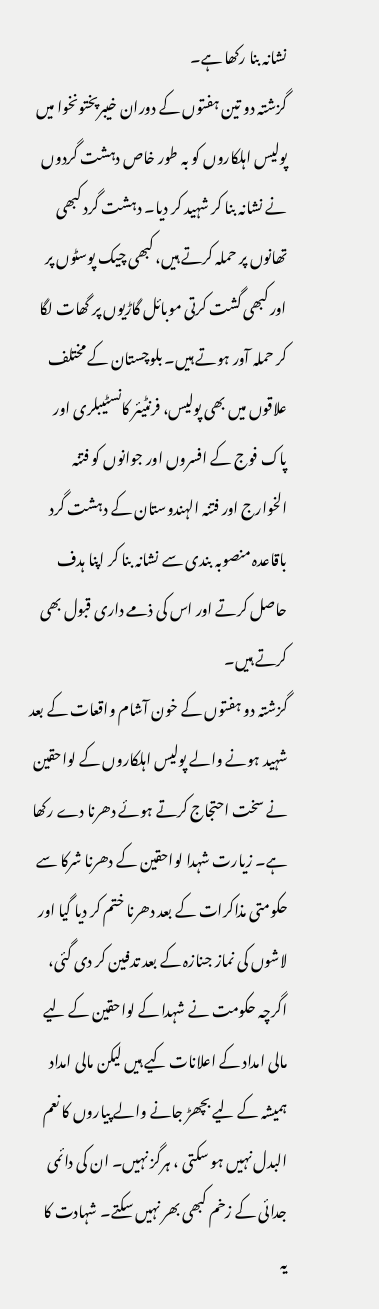نشانہ بنا رکھا ہے۔
گزشتہ دو تین ہفتوں کے دوران خیبرپختونخوا میں پولیس اہلکاروں کو بہ طور خاص دہشت گردوں نے نشانہ بنا کر شہید کر دیا۔ دہشت گرد کبھی تھانوں پر حملہ کرتے ہیں، کبھی چیک پوسٹوں پر اور کبھی گشت کرتی موبائل گاڑیوں پر گھات لگا کر حملہ آور ہوتے ہیں۔ بلوچستان کے مختلف علاقوں میں بھی پولیس، فرنٹیئر کانسٹیبلری اور پاک فوج کے افسروں اور جوانوں کو فتنہ الخوارج اور فتنہ الہندوستان کے دہشت گرد باقاعدہ منصوبہ بندی سے نشانہ بنا کر اپنا ہدف حاصل کرتے اور اس کی ذمے داری قبول بھی کرتے ہیں۔
گزشتہ دو ہفتوں کے خون آشام واقعات کے بعد شہید ہونے والے پولیس اہلکاروں کے لواحقین نے سخت احتجاج کرتے ہوئے دھرنا دے رکھا ہے۔ زیارت شہدا لواحقین کے دھرنا شرکا سے حکومتی مذاکرات کے بعد دھرنا ختم کر دیا گیا اور لاشوں کی نماز جنازہ کے بعد تدفین کر دی گئی، اگرچہ حکومت نے شہدا کے لواحقین کے لیے مالی امداد کے اعلانات کیے ہیں لیکن مالی امداد ہمیشہ کے لیے بچھڑ جانے والے پیاروں کا نعم البدل نہیں ہو سکتی ، ہرگز نہیں۔ ان کی دائمی جدائی کے زخم کبھی بھر نہیں سکتے۔ شہادت کا یہ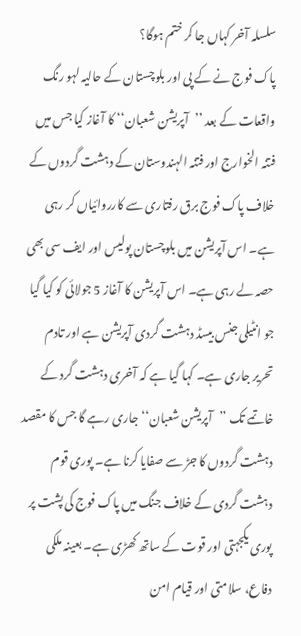سلسلہ آخر کہاں جا کر ختم ہوگا؟
پاک فوج نے کے پی اور بلوچستان کے حالیہ لہو رنگ واقعات کے بعد ’’آپریشن شعبان‘‘ کا آغاز کیا جس میں فتنہ الخوارج اور فتنہ الہندوستان کے دہشت گردوں کے خلاف پاک فوج برق رفتاری سے کارروائیاں کر رہی ہے۔ اس آپریشن میں بلوچستان پولیس اور ایف سی بھی حصہ لے رہی ہے۔ اس آپریشن کا آغاز 5 جولائی کو کیا گیا جو انٹیلی جنس بیسڈ دہشت گردی آپریشن ہے اور تادم تحریر جاری ہے۔ کہا گیا ہے کہ آخری دہشت گرد کے خاتمے تک ’’آپریشن شعبان‘‘ جاری رہے گا جس کا مقصد دہشت گردوں کا جڑ سے صفایا کرنا ہے۔ پوری قوم دہشت گردی کے خلاف جنگ میں پاک فوج کی پشت پر پوری یکجہتی اور قوت کے ساتھ کھڑی ہے۔ بعینہ ملکی دفاع، سلامتی اور قیام امن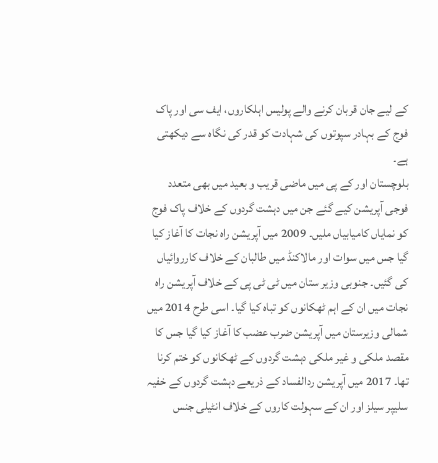کے لیے جان قربان کرنے والے پولیس اہلکاروں، ایف سی اور پاک فوج کے بہادر سپوتوں کی شہادت کو قدر کی نگاہ سے دیکھتی ہے۔
بلوچستان اور کے پی میں ماضی قریب و بعید میں بھی متعدد فوجی آپریشن کیے گئے جن میں دہشت گردوں کے خلاف پاک فوج کو نمایاں کامیابیاں ملیں۔ 2009 میں آپریشن راہ نجات کا آغاز کیا گیا جس میں سوات اور مالاکنڈ میں طالبان کے خلاف کارروائیاں کی گئیں۔ جنوبی وزیر ستان میں ٹی ٹی پی کے خلاف آپریشن راہ نجات میں ان کے اہم ٹھکانوں کو تباہ کیا گیا۔ اسی طرح 2014 میں شمالی وزیرستان میں آپریشن ضرب عضب کا آغاز کیا گیا جس کا مقصد ملکی و غیر ملکی دہشت گردوں کے ٹھکانوں کو ختم کرنا تھا۔ 2017 میں آپریشن ردالفساد کے ذریعے دہشت گردوں کے خفیہ سلیپر سیلز اور ان کے سہولت کاروں کے خلاف انٹیلی جنس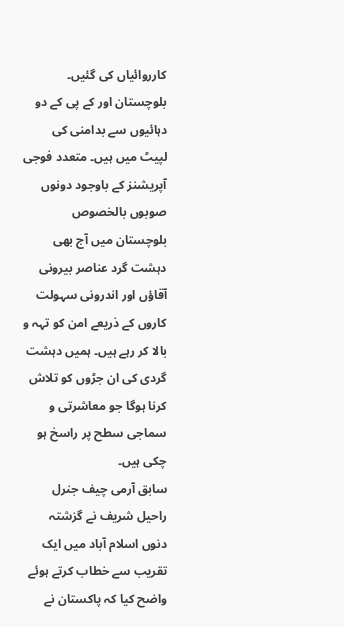کارروائیاں کی گئیں۔
بلوچستان اور کے پی کے دو دہائیوں سے بدامنی کی لپیٹ میں ہیں۔ متعدد فوجی آپریشنز کے باوجود دونوں صوبوں بالخصوص بلوچستان میں آج بھی دہشت گرد عناصر بیرونی آقاؤں اور اندرونی سہولت کاروں کے ذریعے امن کو تہہ و بالا کر رہے ہیں۔ ہمیں دہشت گردی کی ان جڑوں کو تلاش کرنا ہوگا جو معاشرتی و سماجی سطح پر راسخ ہو چکی ہیں۔
سابق آرمی چیف جنرل راحیل شریف نے گزشتہ دنوں اسلام آباد میں ایک تقریب سے خطاب کرتے ہوئے واضح کیا کہ پاکستان نے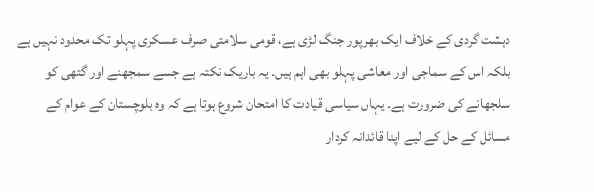دہشت گردی کے خلاف ایک بھرپور جنگ لڑی ہے، قومی سلامتی صرف عسکری پہلو تک محدود نہیں ہے بلکہ اس کے سماجی اور معاشی پہلو بھی اہم ہیں۔ یہ باریک نکتہ ہے جسے سمجھنے اور گتھی کو سلجھانے کی ضرورت ہے۔ یہاں سیاسی قیادت کا امتحان شروع ہوتا ہے کہ وہ بلوچستان کے عوام کے مسائل کے حل کے لیے اپنا قائدانہ کردار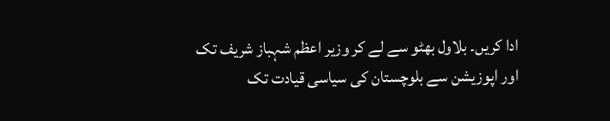ادا کریں۔ بلاول بھٹو سے لے کر وزیر اعظم شہباز شریف تک اور اپوزیشن سے بلوچستان کی سیاسی قیادت تک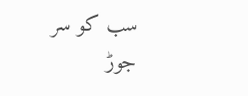سب کو سر جوڑ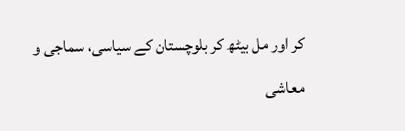کر اور مل بیٹھ کر بلوچستان کے سیاسی، سماجی و معاشی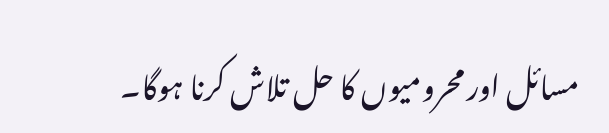مسائل اور محرومیوں کا حل تلاش کرنا ہوگا۔